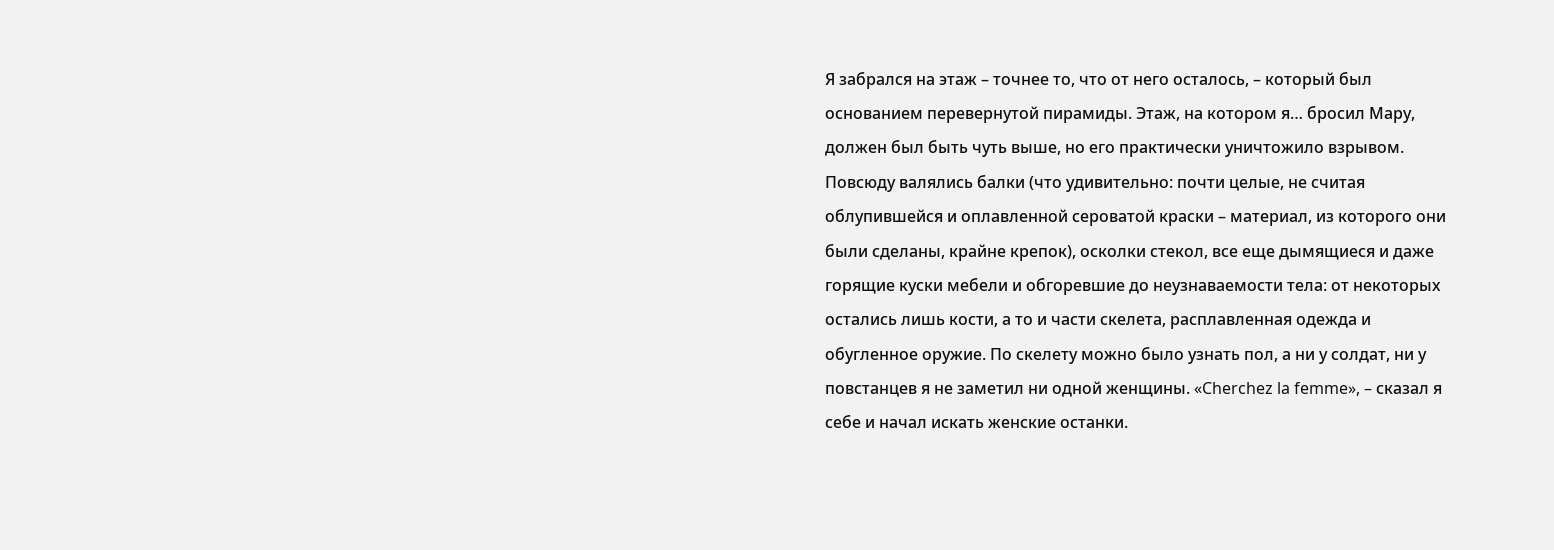Я забрался на этаж – точнее то, что от него осталось, – который был основанием перевернутой пирамиды. Этаж, на котором я… бросил Мару, должен был быть чуть выше, но его практически уничтожило взрывом. Повсюду валялись балки (что удивительно: почти целые, не считая облупившейся и оплавленной сероватой краски – материал, из которого они были сделаны, крайне крепок), осколки стекол, все еще дымящиеся и даже горящие куски мебели и обгоревшие до неузнаваемости тела: от некоторых остались лишь кости, а то и части скелета, расплавленная одежда и обугленное оружие. По скелету можно было узнать пол, а ни у солдат, ни у повстанцев я не заметил ни одной женщины. «Cherchez la femme», – сказал я себе и начал искать женские останки.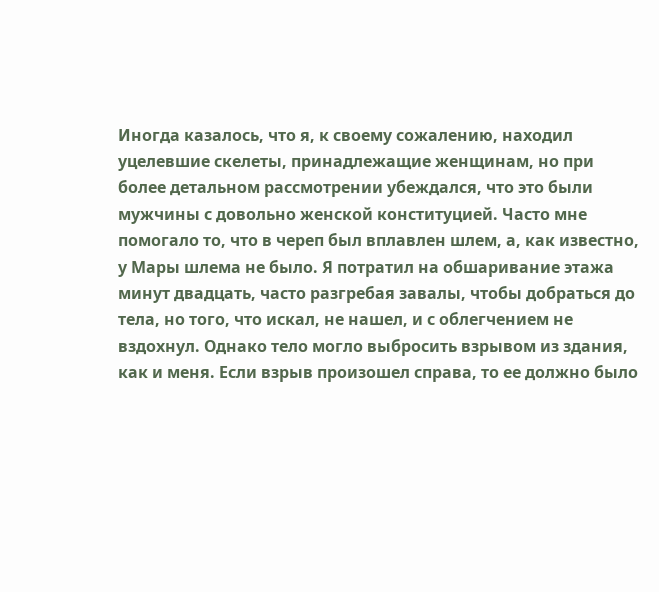Иногда казалось, что я, к своему сожалению, находил уцелевшие скелеты, принадлежащие женщинам, но при более детальном рассмотрении убеждался, что это были мужчины с довольно женской конституцией. Часто мне помогало то, что в череп был вплавлен шлем, а, как известно, у Мары шлема не было. Я потратил на обшаривание этажа минут двадцать, часто разгребая завалы, чтобы добраться до тела, но того, что искал, не нашел, и с облегчением не вздохнул. Однако тело могло выбросить взрывом из здания, как и меня. Если взрыв произошел справа, то ее должно было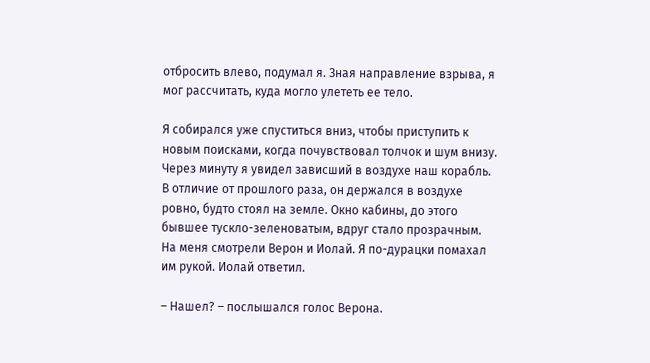отбросить влево, подумал я. Зная направление взрыва, я мог рассчитать, куда могло улететь ее тело.

Я собирался уже спуститься вниз, чтобы приступить к новым поисками, когда почувствовал толчок и шум внизу. Через минуту я увидел зависший в воздухе наш корабль. В отличие от прошлого раза, он держался в воздухе ровно, будто стоял на земле. Окно кабины, до этого бывшее тускло-зеленоватым, вдруг стало прозрачным. На меня смотрели Верон и Иолай. Я по-дурацки помахал им рукой. Иолай ответил.

– Нашел? – послышался голос Верона.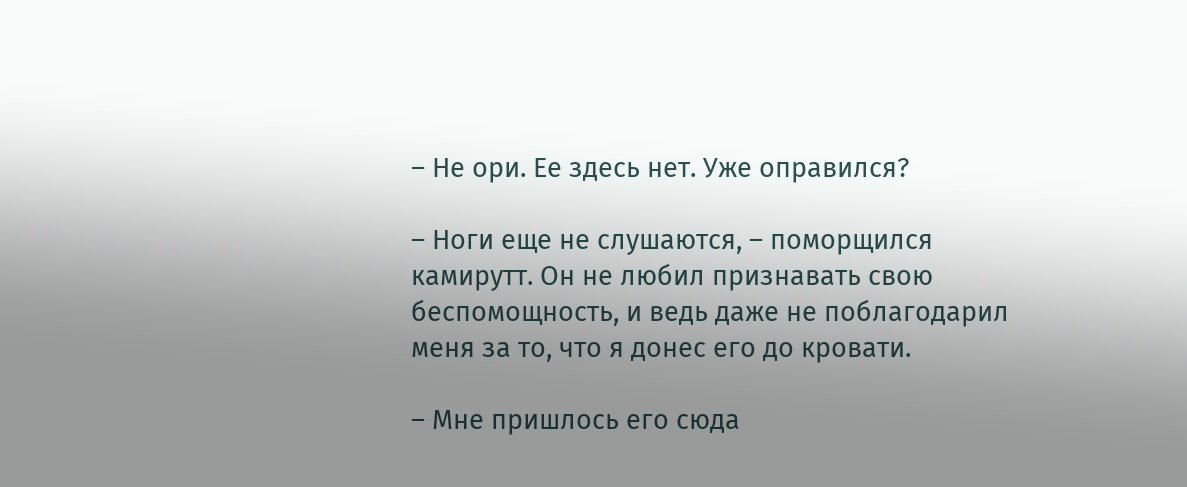– Не ори. Ее здесь нет. Уже оправился?

– Ноги еще не слушаются, – поморщился камирутт. Он не любил признавать свою беспомощность, и ведь даже не поблагодарил меня за то, что я донес его до кровати.

– Мне пришлось его сюда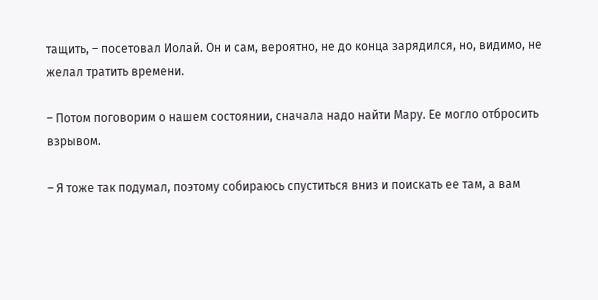тащить, – посетовал Иолай. Он и сам, вероятно, не до конца зарядился, но, видимо, не желал тратить времени.

– Потом поговорим о нашем состоянии, сначала надо найти Мару. Ее могло отбросить взрывом.

– Я тоже так подумал, поэтому собираюсь спуститься вниз и поискать ее там, а вам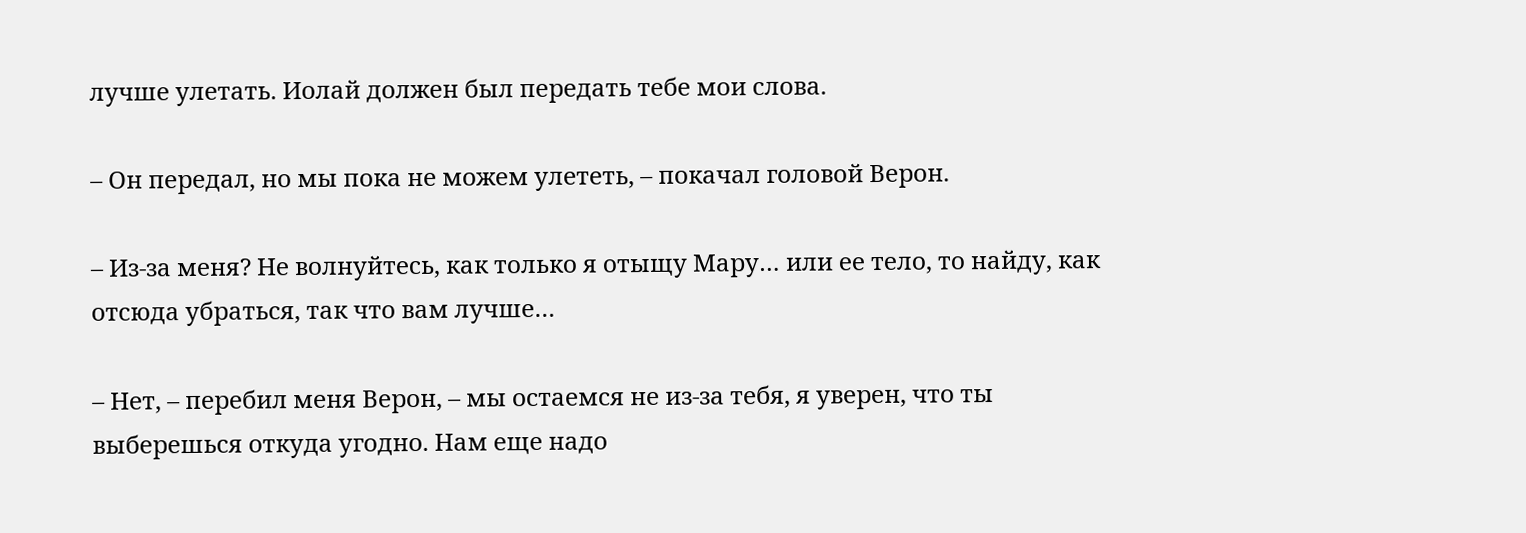лучше улетать. Иолай должен был передать тебе мои слова.

– Он передал, но мы пока не можем улететь, – покачал головой Верон.

– Из-за меня? Не волнуйтесь, как только я отыщу Мару… или ее тело, то найду, как отсюда убраться, так что вам лучше…

– Нет, – перебил меня Верон, – мы остаемся не из-за тебя, я уверен, что ты выберешься откуда угодно. Нам еще надо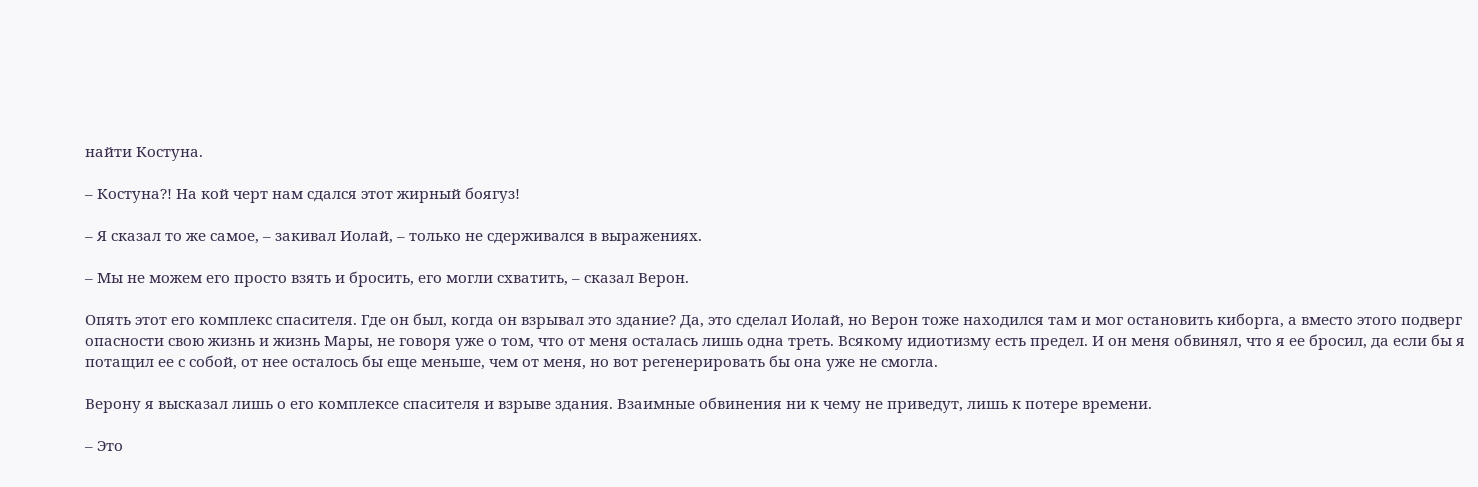найти Костуна.

– Костуна?! На кой черт нам сдался этот жирный боягуз!

– Я сказал то же самое, – закивал Иолай, – только не сдерживался в выражениях.

– Мы не можем его просто взять и бросить, его могли схватить, – сказал Верон.

Опять этот его комплекс спасителя. Где он был, когда он взрывал это здание? Да, это сделал Иолай, но Верон тоже находился там и мог остановить киборга, а вместо этого подверг опасности свою жизнь и жизнь Мары, не говоря уже о том, что от меня осталась лишь одна треть. Всякому идиотизму есть предел. И он меня обвинял, что я ее бросил, да если бы я потащил ее с собой, от нее осталось бы еще меньше, чем от меня, но вот регенерировать бы она уже не смогла.

Верону я высказал лишь о его комплексе спасителя и взрыве здания. Взаимные обвинения ни к чему не приведут, лишь к потере времени.

– Это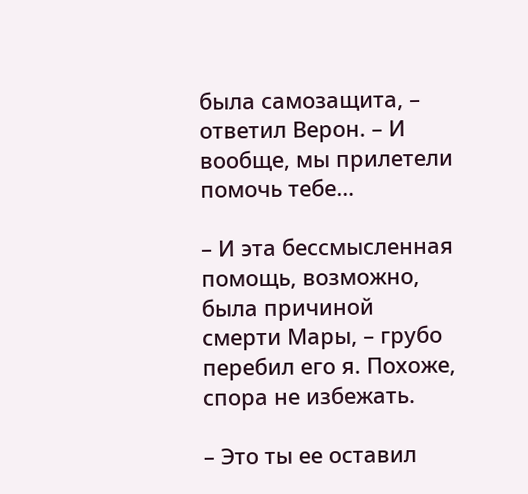была самозащита, – ответил Верон. – И вообще, мы прилетели помочь тебе…

– И эта бессмысленная помощь, возможно, была причиной смерти Мары, – грубо перебил его я. Похоже, спора не избежать.

– Это ты ее оставил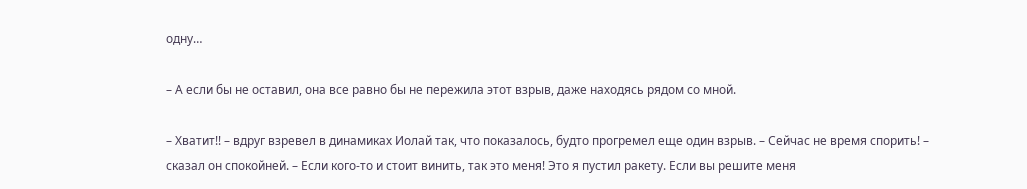одну…

– А если бы не оставил, она все равно бы не пережила этот взрыв, даже находясь рядом со мной.

– Хватит!! – вдруг взревел в динамиках Иолай так, что показалось, будто прогремел еще один взрыв. – Сейчас не время спорить! – сказал он спокойней. – Если кого-то и стоит винить, так это меня! Это я пустил ракету. Если вы решите меня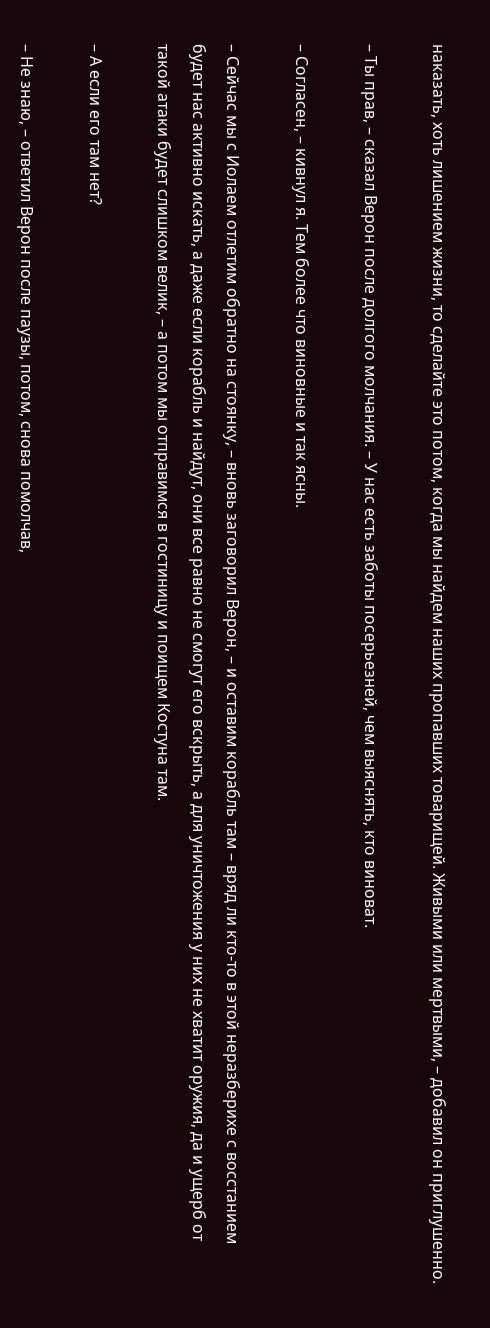наказать, хоть лишением жизни, то сделайте это потом, когда мы найдем наших пропавших товарищей. Живыми или мертвыми, – добавил он приглушенно.

– Ты прав, – сказал Верон после долгого молчания. – У нас есть заботы посерьезней, чем выяснять, кто виноват.

– Согласен, – кивнул я. Тем более что виновные и так ясны.

– Сейчас мы с Иолаем отлетим обратно на стоянку, – вновь заговорил Верон, – и оставим корабль там – вряд ли кто-то в этой неразберихе с восстанием будет нас активно искать, а даже если корабль и найдут, они все равно не смогут его вскрыть, а для уничтожения у них не хватит оружия, да и ущерб от такой атаки будет слишком велик, – а потом мы отправимся в гостиницу и поищем Костуна там.

– А если его там нет?

– Не знаю, – ответил Верон после паузы, потом, снова помолчав,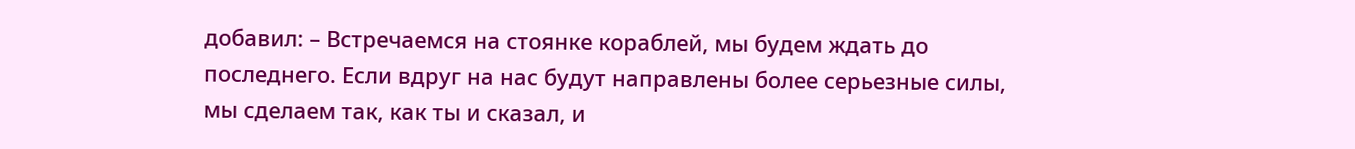добавил: – Встречаемся на стоянке кораблей, мы будем ждать до последнего. Если вдруг на нас будут направлены более серьезные силы, мы сделаем так, как ты и сказал, и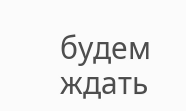будем ждать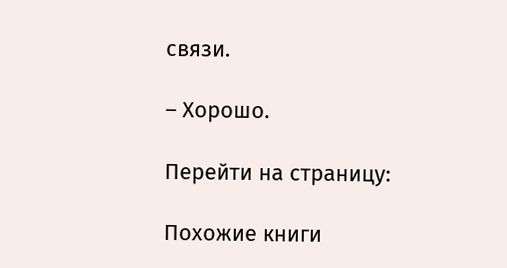связи.

– Хорошо.

Перейти на страницу:

Похожие книги